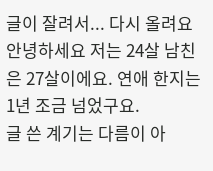글이 잘려서... 다시 올려요 안녕하세요 저는 24살 남친은 27살이에요. 연애 한지는 1년 조금 넘었구요.
글 쓴 계기는 다름이 아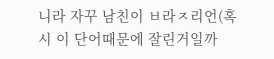니라 자꾸 남친이 ㅂ라ㅈ리언(혹시 이 단어때문에 잘린거일까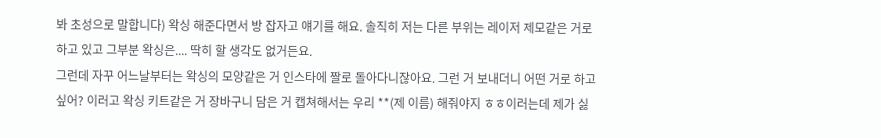봐 초성으로 말합니다) 왁싱 해준다면서 방 잡자고 얘기를 해요. 솔직히 저는 다른 부위는 레이저 제모같은 거로 하고 있고 그부분 왁싱은.... 딱히 할 생각도 없거든요.
그런데 자꾸 어느날부터는 왁싱의 모양같은 거 인스타에 짤로 돌아다니잖아요. 그런 거 보내더니 어떤 거로 하고싶어? 이러고 왁싱 키트같은 거 장바구니 담은 거 캡쳐해서는 우리 **(제 이름) 해줘야지 ㅎㅎ이러는데 제가 싫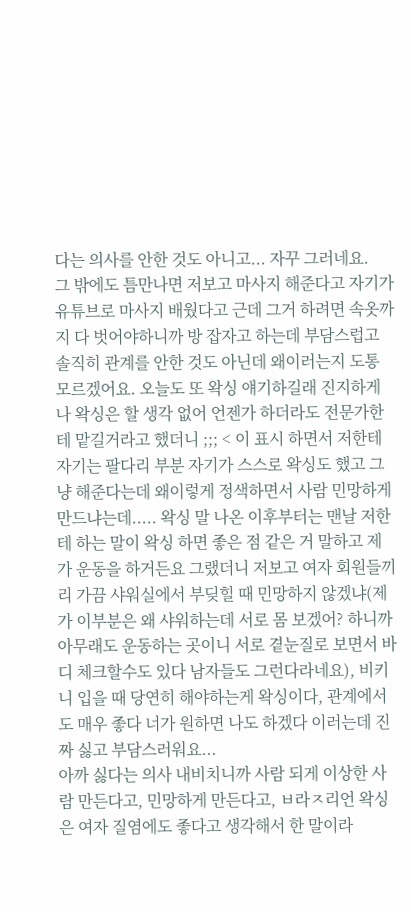다는 의사를 안한 것도 아니고... 자꾸 그러네요.
그 밖에도 틈만나면 저보고 마사지 해준다고 자기가 유튜브로 마사지 배웠다고 근데 그거 하려면 속옷까지 다 벗어야하니까 방 잡자고 하는데 부담스럽고 솔직히 관계를 안한 것도 아닌데 왜이러는지 도통 모르겠어요. 오늘도 또 왁싱 얘기하길래 진지하게 나 왁싱은 할 생각 없어 언젠가 하더라도 전문가한테 맡길거라고 했더니 ;;; < 이 표시 하면서 저한테 자기는 팔다리 부분 자기가 스스로 왁싱도 했고 그냥 해준다는데 왜이렇게 정색하면서 사람 민망하게 만드냐는데..... 왁싱 말 나온 이후부터는 맨날 저한테 하는 말이 왁싱 하면 좋은 점 같은 거 말하고 제가 운동을 하거든요 그랬더니 저보고 여자 회원들끼리 가끔 샤워실에서 부딪힐 때 민망하지 않겠냐(제가 이부분은 왜 샤워하는데 서로 몸 보겠어? 하니까 아무래도 운동하는 곳이니 서로 곁눈질로 보면서 바디 체크할수도 있다 남자들도 그런다라네요), 비키니 입을 때 당연히 해야하는게 왁싱이다, 관계에서도 매우 좋다 너가 원하면 나도 하겠다 이러는데 진짜 싫고 부담스러워요...
아까 싫다는 의사 내비치니까 사람 되게 이상한 사람 만든다고, 민망하게 만든다고, ㅂ라ㅈ리언 왁싱은 여자 질염에도 좋다고 생각해서 한 말이라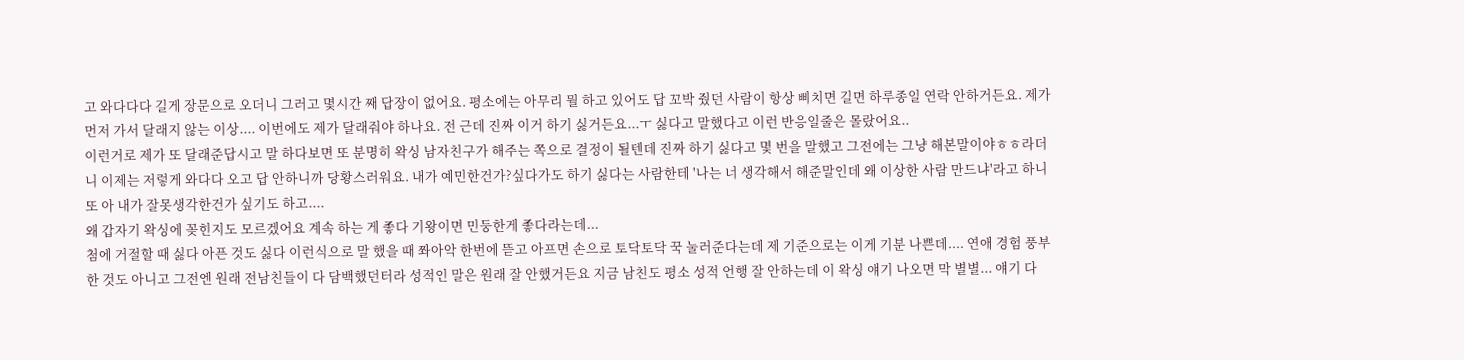고 와다다다 길게 장문으로 오더니 그러고 몇시간 째 답장이 없어요. 평소에는 아무리 뭘 하고 있어도 답 꼬박 줬던 사람이 항상 삐치면 길면 하루종일 연락 안하거든요. 제가 먼저 가서 달래지 않는 이상.... 이번에도 제가 달래줘야 하나요. 전 근데 진짜 이거 하기 싫거든요...ㅜ 싫다고 말했다고 이런 반응일줄은 몰랐어요..
이런거로 제가 또 달래준답시고 말 하다보면 또 분명히 왁싱 남자친구가 해주는 쪽으로 결정이 될텐데 진짜 하기 싫다고 몇 번을 말했고 그전에는 그냥 해본말이야ㅎㅎ라더니 이제는 저렇게 와다다 오고 답 안하니까 당황스러워요. 내가 예민한건가?싶다가도 하기 싫다는 사람한테 '나는 너 생각해서 해준말인데 왜 이상한 사람 만드냐'라고 하니 또 아 내가 잘못생각한건가 싶기도 하고....
왜 갑자기 왁싱에 꽂힌지도 모르겠어요 계속 하는 게 좋다 기왕이면 민둥한게 좋다라는데...
첨에 거절할 때 싫다 아픈 것도 싫다 이런식으로 말 했을 때 쫘아악 한번에 뜯고 아프면 손으로 토닥토닥 꾹 눌러준다는데 제 기준으로는 이게 기분 나쁜데.... 연애 경험 풍부한 것도 아니고 그전엔 원래 전남친들이 다 담백했던터라 성적인 말은 원래 잘 안했거든요 지금 남친도 평소 성적 언행 잘 안하는데 이 왁싱 얘기 나오면 막 별별... 얘기 다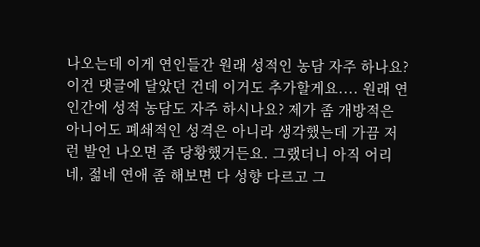나오는데 이게 연인들간 원래 성적인 농담 자주 하나요?
이건 댓글에 달았던 건데 이거도 추가할게요.... 원래 연인간에 성적 농담도 자주 하시나요? 제가 좀 개방적은 아니어도 폐쇄적인 성격은 아니라 생각했는데 가끔 저런 발언 나오면 좀 당황했거든요. 그랬더니 아직 어리네, 젊네 연애 좀 해보면 다 성향 다르고 그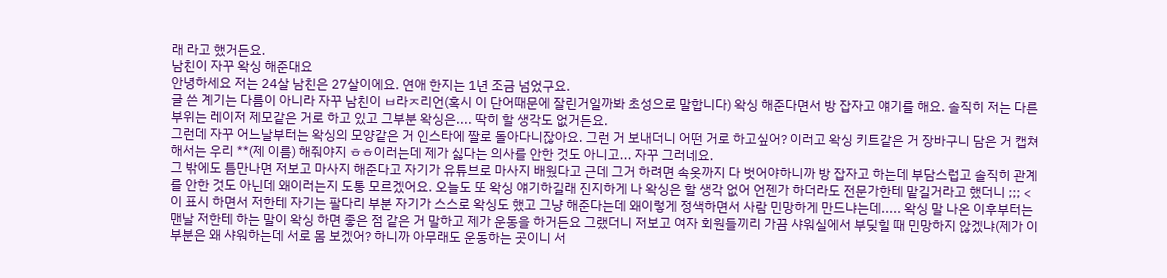래 라고 했거든요.
남친이 자꾸 왁싱 해준대요
안녕하세요 저는 24살 남친은 27살이에요. 연애 한지는 1년 조금 넘었구요.
글 쓴 계기는 다름이 아니라 자꾸 남친이 ㅂ라ㅈ리언(혹시 이 단어때문에 잘린거일까봐 초성으로 말합니다) 왁싱 해준다면서 방 잡자고 얘기를 해요. 솔직히 저는 다른 부위는 레이저 제모같은 거로 하고 있고 그부분 왁싱은.... 딱히 할 생각도 없거든요.
그런데 자꾸 어느날부터는 왁싱의 모양같은 거 인스타에 짤로 돌아다니잖아요. 그런 거 보내더니 어떤 거로 하고싶어? 이러고 왁싱 키트같은 거 장바구니 담은 거 캡쳐해서는 우리 **(제 이름) 해줘야지 ㅎㅎ이러는데 제가 싫다는 의사를 안한 것도 아니고... 자꾸 그러네요.
그 밖에도 틈만나면 저보고 마사지 해준다고 자기가 유튜브로 마사지 배웠다고 근데 그거 하려면 속옷까지 다 벗어야하니까 방 잡자고 하는데 부담스럽고 솔직히 관계를 안한 것도 아닌데 왜이러는지 도통 모르겠어요. 오늘도 또 왁싱 얘기하길래 진지하게 나 왁싱은 할 생각 없어 언젠가 하더라도 전문가한테 맡길거라고 했더니 ;;; < 이 표시 하면서 저한테 자기는 팔다리 부분 자기가 스스로 왁싱도 했고 그냥 해준다는데 왜이렇게 정색하면서 사람 민망하게 만드냐는데..... 왁싱 말 나온 이후부터는 맨날 저한테 하는 말이 왁싱 하면 좋은 점 같은 거 말하고 제가 운동을 하거든요 그랬더니 저보고 여자 회원들끼리 가끔 샤워실에서 부딪힐 때 민망하지 않겠냐(제가 이부분은 왜 샤워하는데 서로 몸 보겠어? 하니까 아무래도 운동하는 곳이니 서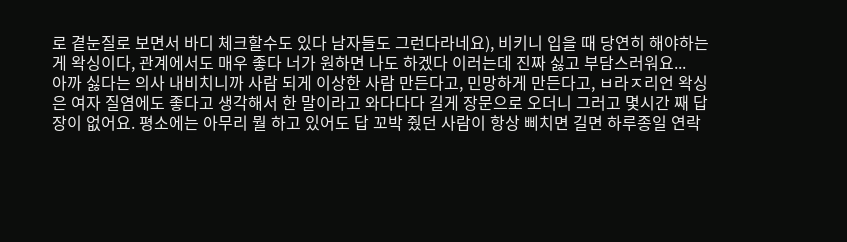로 곁눈질로 보면서 바디 체크할수도 있다 남자들도 그런다라네요), 비키니 입을 때 당연히 해야하는게 왁싱이다, 관계에서도 매우 좋다 너가 원하면 나도 하겠다 이러는데 진짜 싫고 부담스러워요...
아까 싫다는 의사 내비치니까 사람 되게 이상한 사람 만든다고, 민망하게 만든다고, ㅂ라ㅈ리언 왁싱은 여자 질염에도 좋다고 생각해서 한 말이라고 와다다다 길게 장문으로 오더니 그러고 몇시간 째 답장이 없어요. 평소에는 아무리 뭘 하고 있어도 답 꼬박 줬던 사람이 항상 삐치면 길면 하루종일 연락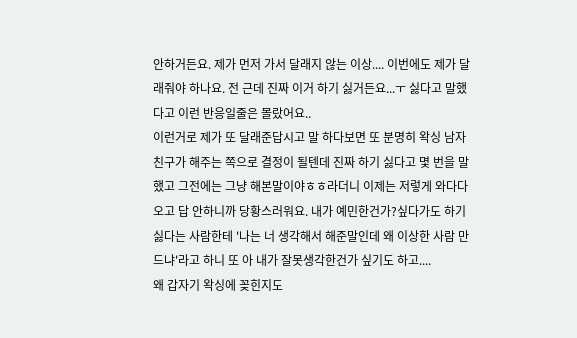안하거든요. 제가 먼저 가서 달래지 않는 이상.... 이번에도 제가 달래줘야 하나요. 전 근데 진짜 이거 하기 싫거든요...ㅜ 싫다고 말했다고 이런 반응일줄은 몰랐어요..
이런거로 제가 또 달래준답시고 말 하다보면 또 분명히 왁싱 남자친구가 해주는 쪽으로 결정이 될텐데 진짜 하기 싫다고 몇 번을 말했고 그전에는 그냥 해본말이야ㅎㅎ라더니 이제는 저렇게 와다다 오고 답 안하니까 당황스러워요. 내가 예민한건가?싶다가도 하기 싫다는 사람한테 '나는 너 생각해서 해준말인데 왜 이상한 사람 만드냐'라고 하니 또 아 내가 잘못생각한건가 싶기도 하고....
왜 갑자기 왁싱에 꽂힌지도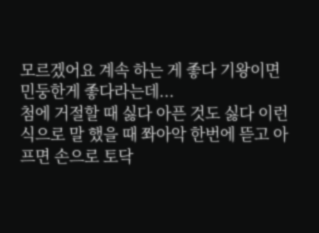모르겠어요 계속 하는 게 좋다 기왕이면 민둥한게 좋다라는데...
첨에 거절할 때 싫다 아픈 것도 싫다 이런식으로 말 했을 때 쫘아악 한번에 뜯고 아프면 손으로 토닥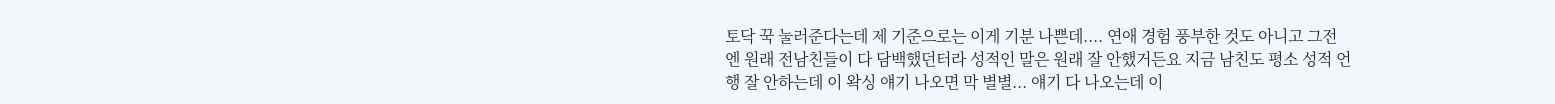토닥 꾹 눌러준다는데 제 기준으로는 이게 기분 나쁜데.... 연애 경험 풍부한 것도 아니고 그전엔 원래 전남친들이 다 담백했던터라 성적인 말은 원래 잘 안했거든요 지금 남친도 평소 성적 언행 잘 안하는데 이 왁싱 얘기 나오면 막 별별... 얘기 다 나오는데 이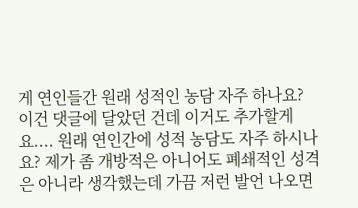게 연인들간 원래 성적인 농담 자주 하나요?
이건 댓글에 달았던 건데 이거도 추가할게요.... 원래 연인간에 성적 농담도 자주 하시나요? 제가 좀 개방적은 아니어도 폐쇄적인 성격은 아니라 생각했는데 가끔 저런 발언 나오면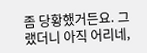좀 당황했거든요. 그랬더니 아직 어리네,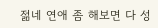젊네 연애 좀 해보면 다 성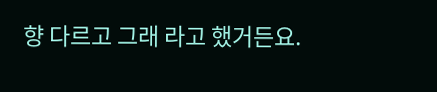향 다르고 그래 라고 했거든요.